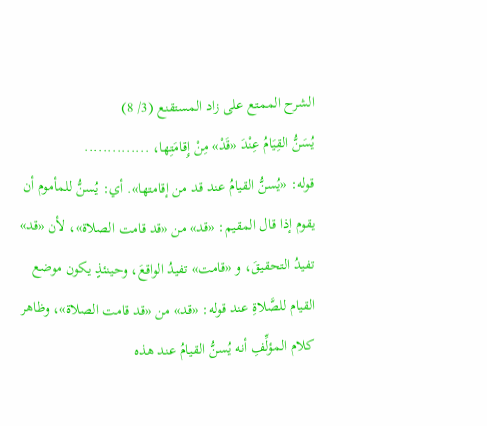الشرح الممتع على زاد المستقنع (3/ 8)
يُسَنُّ القِيَامُ عِنْدَ «قَدْ» مِنْ إِقامَتِها، ..............
قوله: «يُسنُّ القيامُ عند قد من إقامتها». أي: يُسنُّ للمأموم أن يقوم إذا قال المقيم: «قد» من «قد قامت الصلاة»، لأن «قد» تفيدُ التحقيقَ، و «قامت» تفيدُ الواقعَ، وحينئذٍ يكون موضع القيام للصَّلاةِ عند قوله: «قد» من «قد قامت الصلاة»، وظاهر كلام المؤلِّفِ أنه يُسنُّ القيامُ عند هذه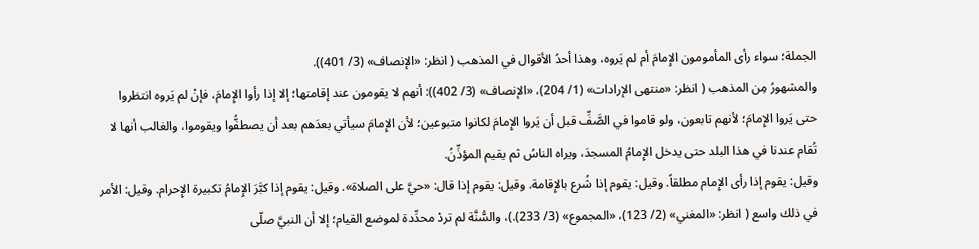الجملة؛ سواء رأى المأمومون الإِمامَ أم لم يَروه، وهذا أحدُ الأقوال في المذهب ( انظر: «الإنصاف» (3/ 401)).
والمشهورُ مِن المذهب ( انظر: «منتهى الإرادات» (1/ 204)، «الإنصاف» (3/ 402)): أنهم لا يقومون عند إقامتها؛ إلا إذا رأوا الإِمامَ، فإنْ لم يَروه انتظروا حتى يَروا الإِمامَ؛ لأنهم تابعون، ولو قاموا في الصَّفِّ قبل أن يَروا الإِمامَ لكانوا متبوعين؛ لأن الإِمامَ سيأتي بعدَهم بعد أن يصطفُّوا ويقوموا، والغالب أنها لا تُقام عندنا في هذا البلد حتى يدخل الإِمامُ المسجدَ، ويراه الناسُ ثم يقيم المؤذِّنُ.
وقيل: يقوم إذا رأى الإِمام مطلقاً. وقيل: يقوم إذا شُرع بالإِقامة. وقيل: يقوم إذا قال: «حيَّ على الصلاة». وقيل: يقوم إذا كبَّرَ الإِمامُ تكبيرة الإِحرام. وقيل: الأمر في ذلك واسع ( انظر: «المغني» (2/ 123)، «المجموع» (3/ 233).)، والسُّنَّة لم تردْ محدِّدة لموضع القيام؛ إلا أن النبيَّ صلّى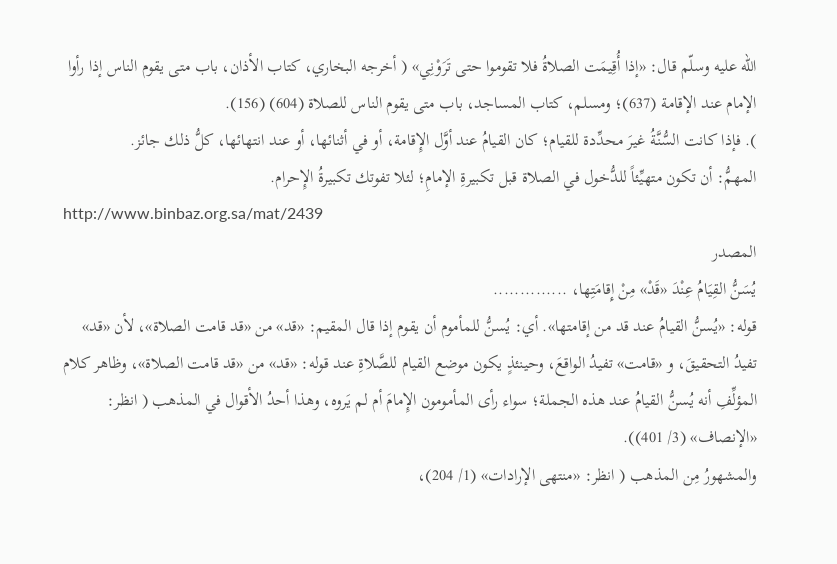الله عليه وسلّم قال: «إذا أُقِيمَت الصلاةُ فلا تقوموا حتى تَرَوْنِي» ( أخرجه البخاري، كتاب الأذان، باب متى يقوم الناس إذا رأوا الإمام عند الإقامة (637)؛ ومسلم، كتاب المساجد، باب متى يقوم الناس للصلاة (604) (156).
). فإذا كانت السُّنَّةُ غيرَ محدِّدة للقيام؛ كان القيامُ عند أوَّل الإِقامة، أو في أثنائها، أو عند انتهائها، كلُّ ذلك جائز.
المهمُّ: أن تكون متهيِّئاً للدُّخول في الصلاة قبل تكبيرةِ الإمامِ؛ لئلا تفوتك تكبيرةُ الإِحرام.
http://www.binbaz.org.sa/mat/2439
المصدر
يُسَنُّ القِيَامُ عِنْدَ «قَدْ» مِنْ إِقامَتِها، ..............
قوله: «يُسنُّ القيامُ عند قد من إقامتها». أي: يُسنُّ للمأموم أن يقوم إذا قال المقيم: «قد» من «قد قامت الصلاة»، لأن «قد» تفيدُ التحقيقَ، و «قامت» تفيدُ الواقعَ، وحينئذٍ يكون موضع القيام للصَّلاةِ عند قوله: «قد» من «قد قامت الصلاة»، وظاهر كلام المؤلِّفِ أنه يُسنُّ القيامُ عند هذه الجملة؛ سواء رأى المأمومون الإِمامَ أم لم يَروه، وهذا أحدُ الأقوال في المذهب ( انظر: «الإنصاف» (3/ 401)).
والمشهورُ مِن المذهب ( انظر: «منتهى الإرادات» (1/ 204)،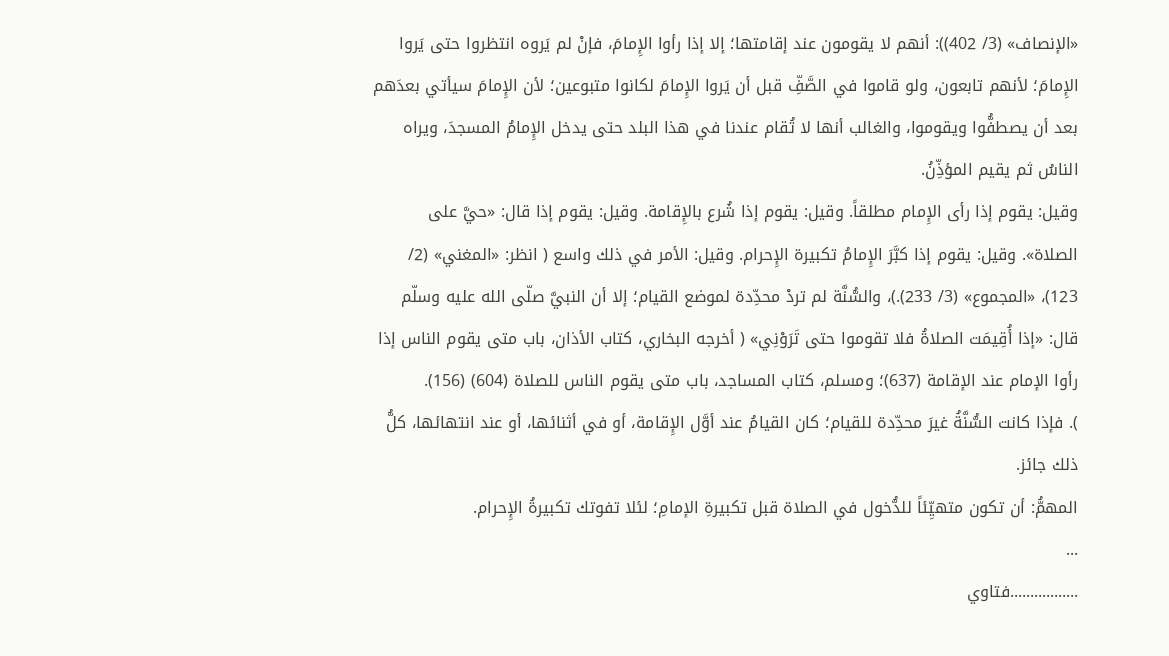«الإنصاف» (3/ 402)): أنهم لا يقومون عند إقامتها؛ إلا إذا رأوا الإِمامَ، فإنْ لم يَروه انتظروا حتى يَروا الإِمامَ؛ لأنهم تابعون، ولو قاموا في الصَّفِّ قبل أن يَروا الإِمامَ لكانوا متبوعين؛ لأن الإِمامَ سيأتي بعدَهم بعد أن يصطفُّوا ويقوموا، والغالب أنها لا تُقام عندنا في هذا البلد حتى يدخل الإِمامُ المسجدَ، ويراه الناسُ ثم يقيم المؤذِّنُ.
وقيل: يقوم إذا رأى الإِمام مطلقاً. وقيل: يقوم إذا شُرع بالإِقامة. وقيل: يقوم إذا قال: «حيَّ على الصلاة». وقيل: يقوم إذا كبَّرَ الإِمامُ تكبيرة الإِحرام. وقيل: الأمر في ذلك واسع ( انظر: «المغني» (2/ 123)، «المجموع» (3/ 233).)، والسُّنَّة لم تردْ محدِّدة لموضع القيام؛ إلا أن النبيَّ صلّى الله عليه وسلّم قال: «إذا أُقِيمَت الصلاةُ فلا تقوموا حتى تَرَوْنِي» ( أخرجه البخاري، كتاب الأذان، باب متى يقوم الناس إذا رأوا الإمام عند الإقامة (637)؛ ومسلم، كتاب المساجد، باب متى يقوم الناس للصلاة (604) (156).
). فإذا كانت السُّنَّةُ غيرَ محدِّدة للقيام؛ كان القيامُ عند أوَّل الإِقامة، أو في أثنائها، أو عند انتهائها، كلُّ ذلك جائز.
المهمُّ: أن تكون متهيِّئاً للدُّخول في الصلاة قبل تكبيرةِ الإمامِ؛ لئلا تفوتك تكبيرةُ الإِحرام.
...
.................فتاوي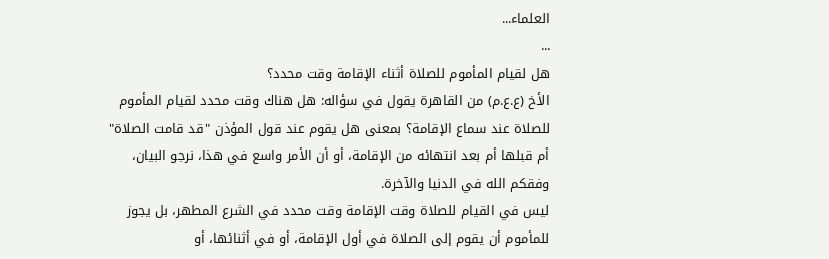العلماء...
...
هل لقيام المأموم للصلاة أثناء الإقامة وقت محدد؟
الأخ (ع.ع.م) من القاهرة يقول في سؤاله: هل هناك وقت محدد لقيام المأموم للصلاة عند سماع الإقامة؟ بمعنى هل يقوم عند قول المؤذن "قد قامت الصلاة" أم قبلها أم بعد انتهائه من الإقامة، أو أن الأمر واسع في هذا، نرجو البيان، وفقكم الله في الدنيا والآخرة.
ليس في القيام للصلاة وقت الإقامة وقت محدد في الشرع المطهر، بل يجوز للمأموم أن يقوم إلى الصلاة في أول الإقامة، أو في أثنائها، أو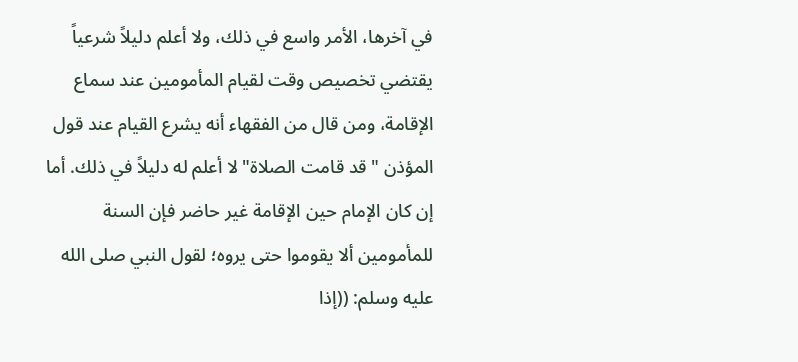في آخرها، الأمر واسع في ذلك، ولا أعلم دليلاً شرعياً يقتضي تخصيص وقت لقيام المأمومين عند سماع الإقامة، ومن قال من الفقهاء أنه يشرع القيام عند قول المؤذن "قد قامت الصلاة" لا أعلم له دليلاً في ذلك. أما إن كان الإمام حين الإقامة غير حاضر فإن السنة للمأمومين ألا يقوموا حتى يروه؛ لقول النبي صلى الله عليه وسلم: ((إذا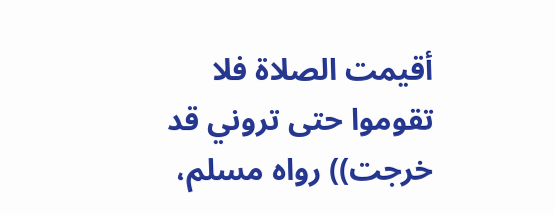أقيمت الصلاة فلا تقوموا حتى تروني قد خرجت)) رواه مسلم،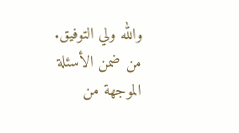والله ولي التوفيق.
من ضمن الأسئلة الموجهة من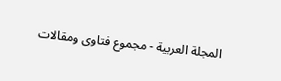المجلة العربية - مجموع فتاوى ومقالات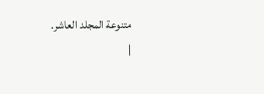متنوعة المجلد العاشر.
|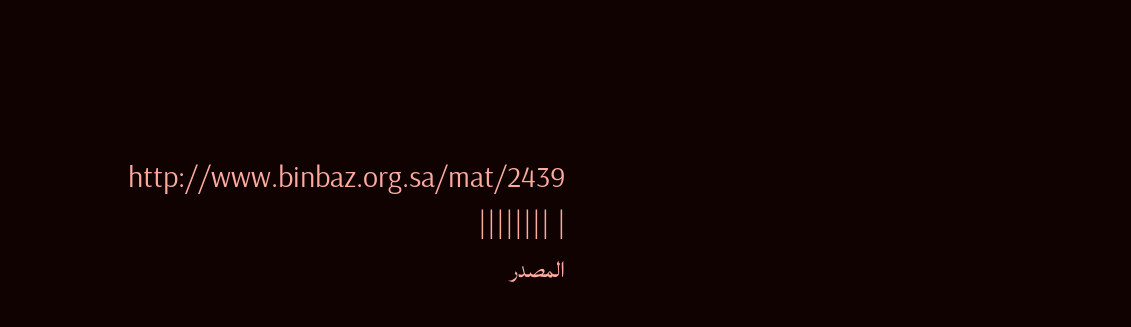http://www.binbaz.org.sa/mat/2439
| ||||||||
المصدر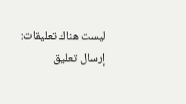ليست هناك تعليقات:
إرسال تعليق